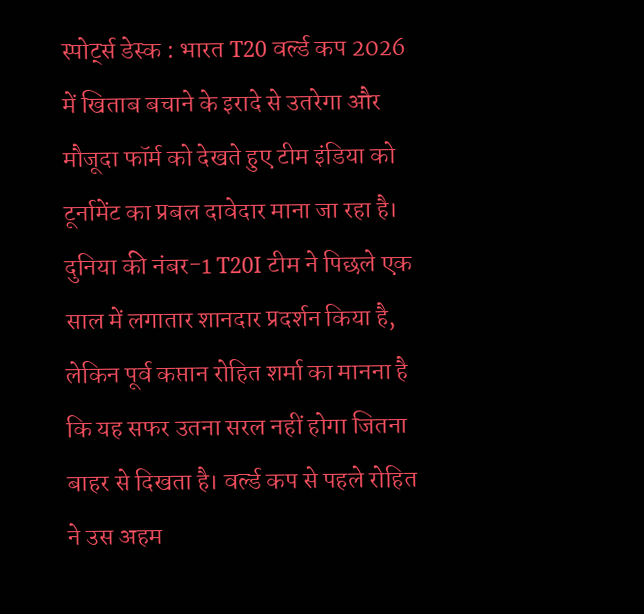स्पोर्ट्स डेस्क : भारत T20 वर्ल्ड कप 2026 में खिताब बचाने के इरादे से उतरेगा और मौजूदा फॉर्म को देखते हुए टीम इंडिया को टूर्नामेंट का प्रबल दावेदार माना जा रहा है। दुनिया की नंबर-1 T20I टीम ने पिछले एक साल में लगातार शानदार प्रदर्शन किया है, लेकिन पूर्व कप्तान रोहित शर्मा का मानना है कि यह सफर उतना सरल नहीं होगा जितना बाहर से दिखता है। वर्ल्ड कप से पहले रोहित ने उस अहम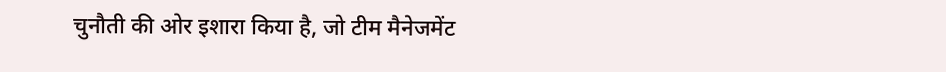चुनौती की ओर इशारा किया है, जो टीम मैनेजमेंट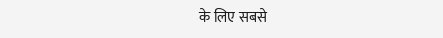के लिए सबसे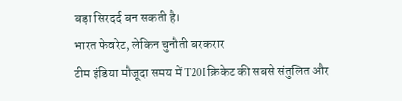बड़ा सिरदर्द बन सकती है।
भारत फेवरेट, लेकिन चुनौती बरकरार
टीम इंडिया मौजूदा समय में T20I क्रिकेट की सबसे संतुलित और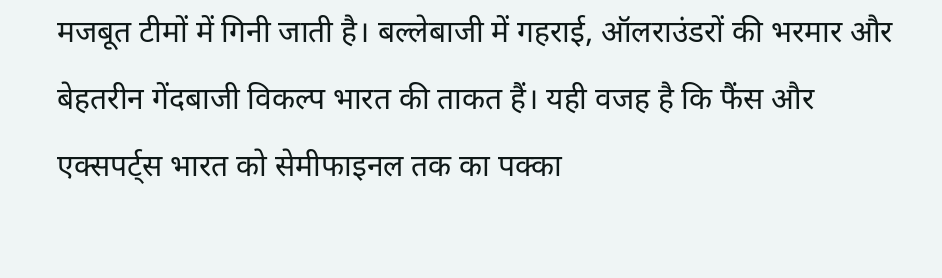मजबूत टीमों में गिनी जाती है। बल्लेबाजी में गहराई, ऑलराउंडरों की भरमार और बेहतरीन गेंदबाजी विकल्प भारत की ताकत हैं। यही वजह है कि फैंस और एक्सपर्ट्स भारत को सेमीफाइनल तक का पक्का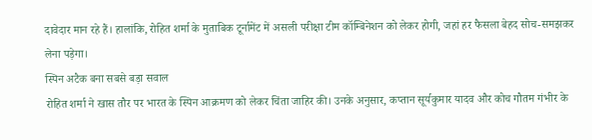दावेदार मान रहे हैं। हालांकि, रोहित शर्मा के मुताबिक टूर्नामेंट में असली परीक्षा टीम कॉम्बिनेशन को लेकर होगी, जहां हर फैसला बेहद सोच-समझकर लेना पड़ेगा।
स्पिन अटैक बना सबसे बड़ा सवाल
रोहित शर्मा ने खास तौर पर भारत के स्पिन आक्रमण को लेकर चिंता जाहिर की। उनके अनुसार, कप्तान सूर्यकुमार यादव और कोच गौतम गंभीर के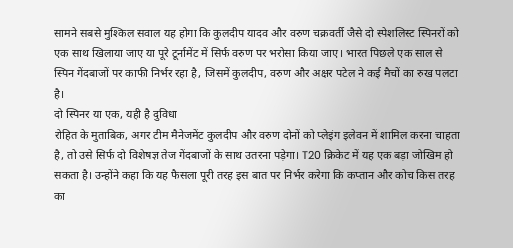सामने सबसे मुश्किल सवाल यह होगा कि कुलदीप यादव और वरुण चक्रवर्ती जैसे दो स्पेशलिस्ट स्पिनरों को एक साथ खिलाया जाए या पूरे टूर्नामेंट में सिर्फ वरुण पर भरोसा किया जाए। भारत पिछले एक साल से स्पिन गेंदबाजों पर काफी निर्भर रहा है, जिसमें कुलदीप, वरुण और अक्षर पटेल ने कई मैचों का रुख पलटा है।
दो स्पिनर या एक, यही है दुविधा
रोहित के मुताबिक, अगर टीम मैनेजमेंट कुलदीप और वरुण दोनों को प्लेइंग इलेवन में शामिल करना चाहता है, तो उसे सिर्फ दो विशेषज्ञ तेज गेंदबाजों के साथ उतरना पड़ेगा। T20 क्रिकेट में यह एक बड़ा जोखिम हो सकता है। उन्होंने कहा कि यह फैसला पूरी तरह इस बात पर निर्भर करेगा कि कप्तान और कोच किस तरह का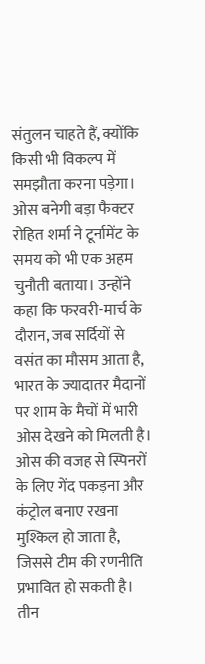संतुलन चाहते हैं, क्योंकि किसी भी विकल्प में समझौता करना पड़ेगा।
ओस बनेगी बड़ा फैक्टर
रोहित शर्मा ने टूर्नामेंट के समय को भी एक अहम चुनौती बताया। उन्होंने कहा कि फरवरी-मार्च के दौरान, जब सर्दियों से वसंत का मौसम आता है, भारत के ज्यादातर मैदानों पर शाम के मैचों में भारी ओस देखने को मिलती है। ओस की वजह से स्पिनरों के लिए गेंद पकड़ना और कंट्रोल बनाए रखना मुश्किल हो जाता है, जिससे टीम की रणनीति प्रभावित हो सकती है।
तीन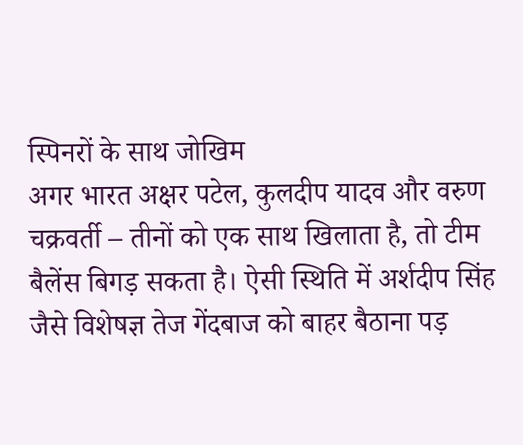स्पिनरों के साथ जोखिम
अगर भारत अक्षर पटेल, कुलदीप यादव और वरुण चक्रवर्ती – तीनों को एक साथ खिलाता है, तो टीम बैलेंस बिगड़ सकता है। ऐसी स्थिति में अर्शदीप सिंह जैसे विशेषज्ञ तेज गेंदबाज को बाहर बैठाना पड़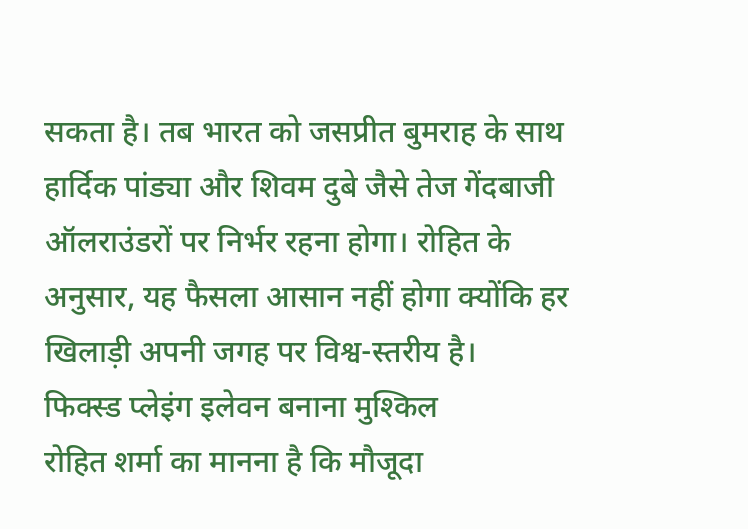सकता है। तब भारत को जसप्रीत बुमराह के साथ हार्दिक पांड्या और शिवम दुबे जैसे तेज गेंदबाजी ऑलराउंडरों पर निर्भर रहना होगा। रोहित के अनुसार, यह फैसला आसान नहीं होगा क्योंकि हर खिलाड़ी अपनी जगह पर विश्व-स्तरीय है।
फिक्स्ड प्लेइंग इलेवन बनाना मुश्किल
रोहित शर्मा का मानना है कि मौजूदा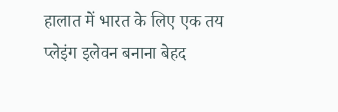हालात में भारत के लिए एक तय प्लेइंग इलेवन बनाना बेहद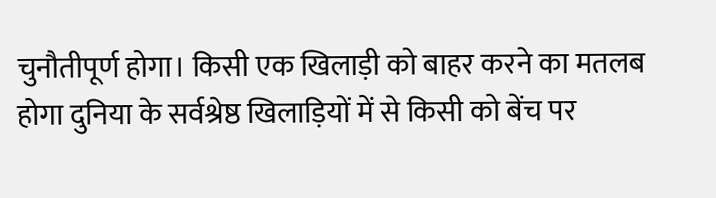चुनौतीपूर्ण होगा। किसी एक खिलाड़ी को बाहर करने का मतलब होगा दुनिया के सर्वश्रेष्ठ खिलाड़ियों में से किसी को बेंच पर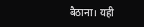बैठाना। यही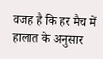वजह है कि हर मैच में हालात के अनुसार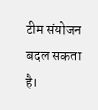टीम संयोजन बदल सकता है।